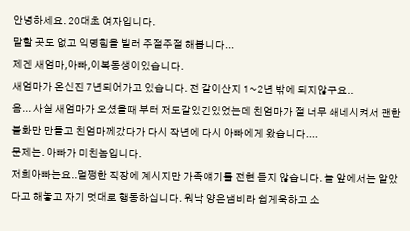안녕하세요. 20대초 여자입니다.
말할 곳도 없고 익명힘을 빌러 주절주절 해봅니다...
제겐 새엄마,아빠,이복동생이있습니다.
새엄마가 온신진 7년되어가고 있습니다. 전 같이산지 1~2년 밖에 되지않구요..
음... 사실 새엄마가 오셨을때 부터 저도같있긴있었는데 친엄마가 절 너무 쇄네시켜서 괜한 불화만 만들고 친엄마께갔다가 다시 작년에 다시 아빠에게 왔습니다....
문제는. 아빠가 미친놈입니다.
저희아빠는요..멀쩡한 직장에 계시지만 가족얘기를 전현 듣지 않습니다. 늘 앞에서는 알았다고 해놓고 자기 멋대로 행동하십니다. 워낙 양은냄비라 쉽게욱하고 소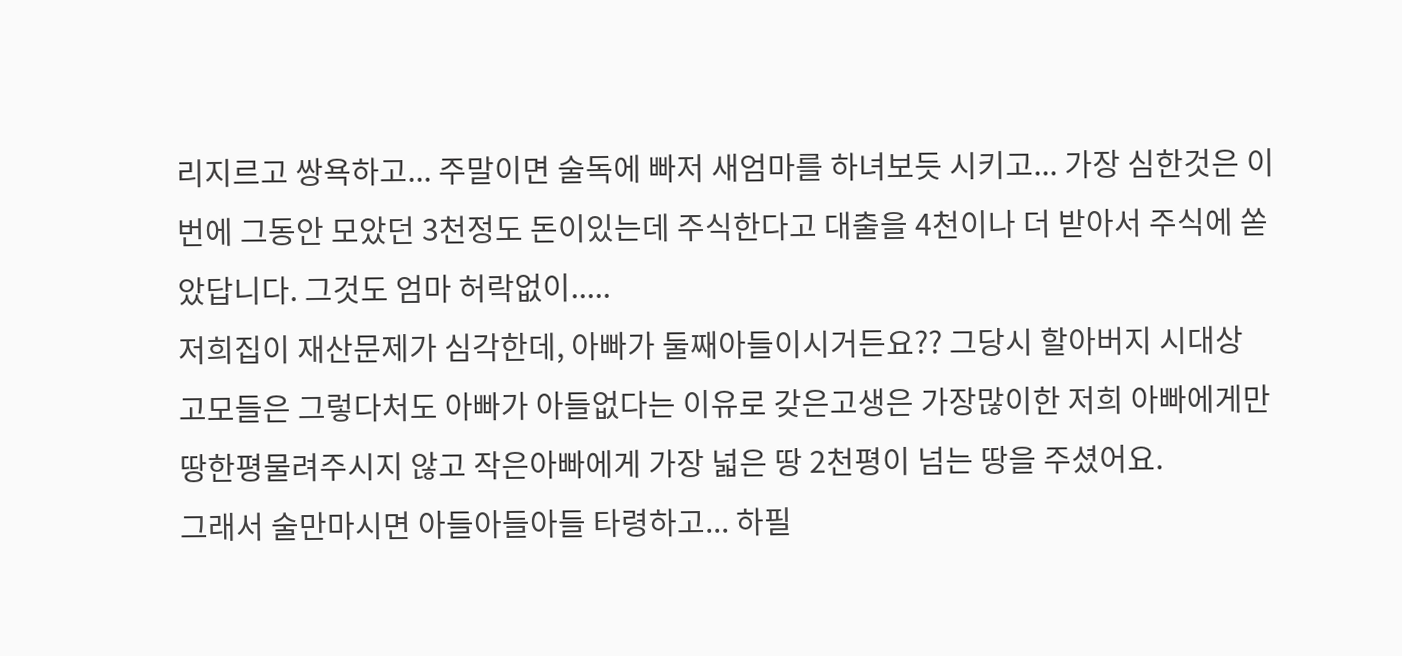리지르고 쌍욕하고... 주말이면 술독에 빠저 새엄마를 하녀보듯 시키고... 가장 심한것은 이번에 그동안 모았던 3천정도 돈이있는데 주식한다고 대출을 4천이나 더 받아서 주식에 쏟았답니다. 그것도 엄마 허락없이.....
저희집이 재산문제가 심각한데, 아빠가 둘째아들이시거든요?? 그당시 할아버지 시대상 고모들은 그렇다처도 아빠가 아들없다는 이유로 갖은고생은 가장많이한 저희 아빠에게만 땅한평물려주시지 않고 작은아빠에게 가장 넓은 땅 2천평이 넘는 땅을 주셨어요.
그래서 술만마시면 아들아들아들 타령하고... 하필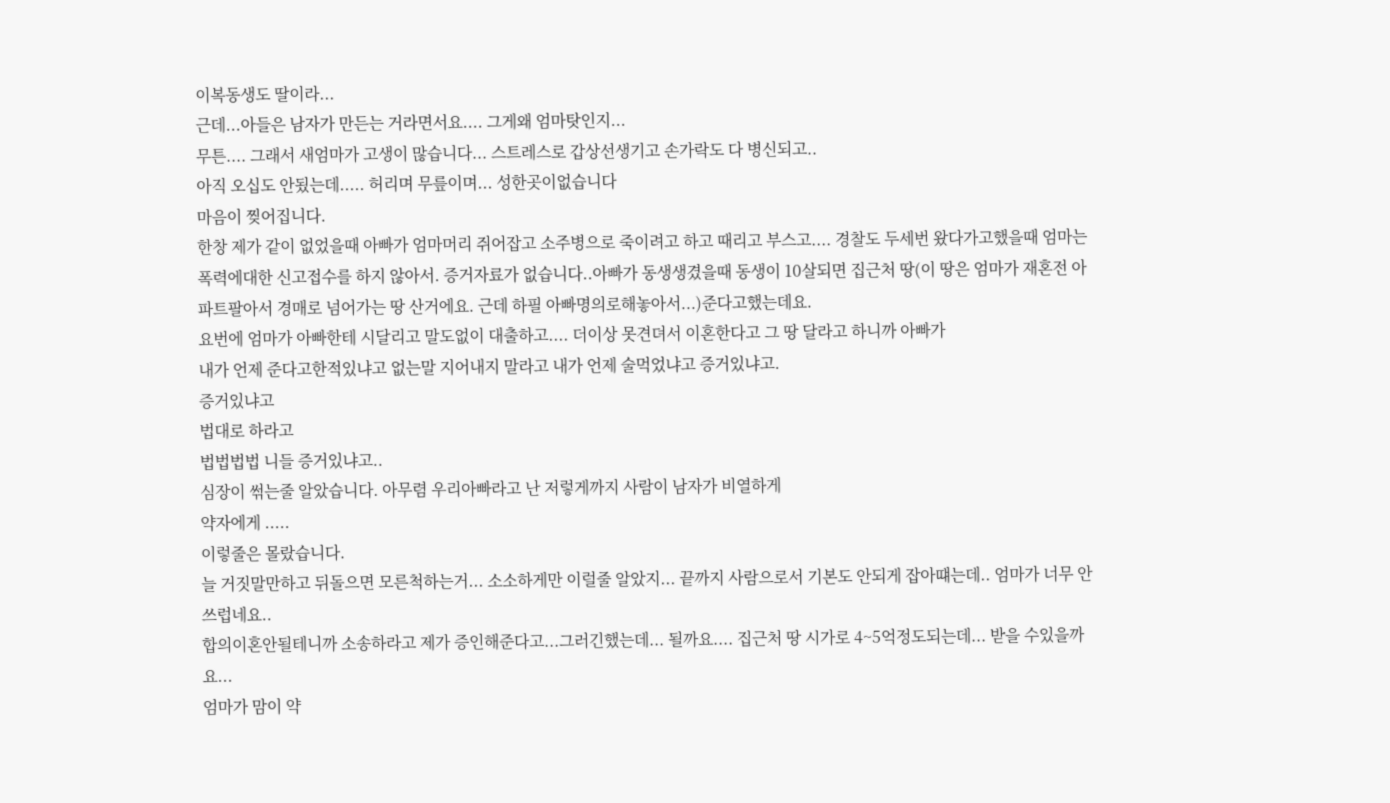이복동생도 딸이라...
근데...아들은 남자가 만든는 거라면서요.... 그게왜 엄마탓인지...
무튼.... 그래서 새엄마가 고생이 많습니다... 스트레스로 갑상선생기고 손가락도 다 병신되고..
아직 오십도 안됬는데..... 허리며 무릎이며... 성한곳이없습니다
마음이 찢어집니다.
한창 제가 같이 없었을때 아빠가 엄마머리 쥐어잡고 소주병으로 죽이려고 하고 때리고 부스고.... 경찰도 두세번 왔다가고했을때 엄마는 폭력에대한 신고접수를 하지 않아서. 증거자료가 없습니다..아빠가 동생생겼을때 동생이 10살되면 집근처 땅(이 땅은 엄마가 재혼전 아파트팔아서 경매로 넘어가는 땅 산거에요. 근데 하필 아빠명의로해놓아서...)준다고했는데요.
요번에 엄마가 아빠한테 시달리고 말도없이 대출하고.... 더이상 못견뎌서 이혼한다고 그 땅 달라고 하니까 아빠가
내가 언제 준다고한적있냐고 없는말 지어내지 말라고 내가 언제 술먹었냐고 증거있냐고.
증거있냐고
법대로 하라고
법법법법 니들 증거있냐고..
심장이 썪는줄 알았습니다. 아무렴 우리아빠라고 난 저렇게까지 사람이 남자가 비열하게
약자에게 .....
이렇줄은 몰랐습니다.
늘 거짓말만하고 뒤돌으면 모른척하는거... 소소하게만 이럴줄 알았지... 끝까지 사람으로서 기본도 안되게 잡아떄는데.. 엄마가 너무 안쓰럽네요..
합의이혼안될테니까 소송하라고 제가 증인해준다고...그러긴했는데... 될까요.... 집근처 땅 시가로 4~5억정도되는데... 받을 수있을까요...
엄마가 맘이 약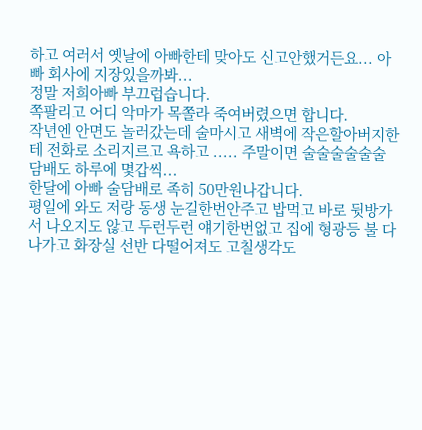하고 여러서 옛날에 아빠한테 맞아도 신고안했거든요... 아빠 회사에 지장있을까봐...
정말 저희아빠 부끄럽습니다.
쪽팔리고 어디 악마가 목쫄라 죽여버렸으면 합니다.
작년엔 안면도 놀러갔는데 술마시고 새벽에 작은할아버지한테 전화로 소리지르고 욕하고 ..... 주말이면 술술술술술술 담배도 하루에 몇갑씩...
한달에 아빠 술담배로 족히 50만원나갑니다.
평일에 와도 저랑 동생 눈길한번안주고 밥먹고 바로 뒷방가서 나오지도 않고 두런두런 얘기한번없고 집에 형광등 불 다 나가고 화장실 선반 다떨어져도 고칠생각도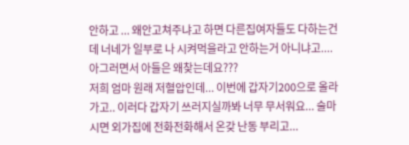안하고 ... 왜안고쳐주냐고 하면 다른집여자들도 다하는건데 너네가 일부로 나 시켜먹을라고 안하는거 아니냐고....
아그러면서 아들은 왜찾는데요???
저희 엄마 원래 저혈압인데... 이번에 갑자기200으로 올라가고.. 이러다 갑자기 쓰러지실까봐 너무 무서워요... 술마시면 외가집에 전화전화해서 온갖 난동 부리고...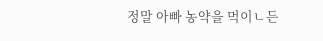정말 아빠 농약을 먹이ㄴ든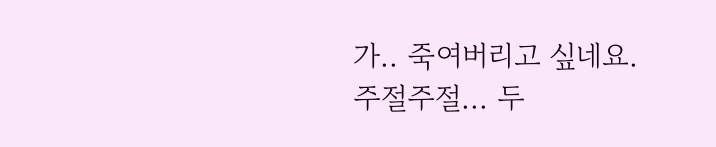가.. 죽여버리고 싶네요.
주절주절... 두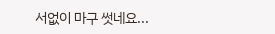서없이 마구 썻네요...